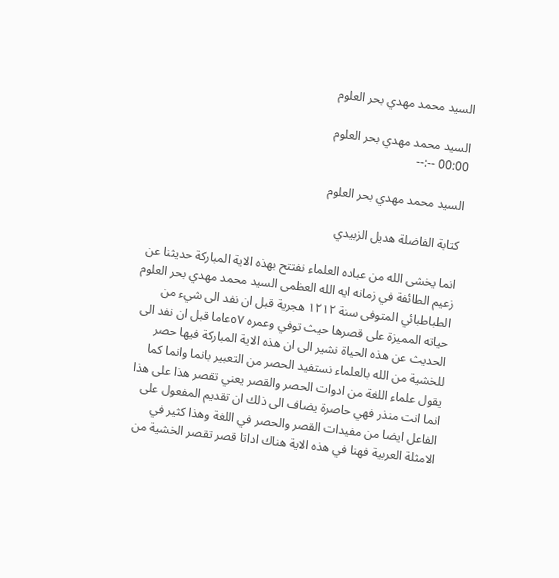السيد محمد مهدي بحر العلوم

السيد محمد مهدي بحر العلوم
00:00 --:--

السيد محمد مهدي بحر العلوم

كتابة الفاضلة هديل الزبيدي

انما يخشى الله من عباده العلماء نفتتح بهذه الاية المباركة حديثنا عن زعيم الطائفة في زمانه ايه الله العظمى السيد محمد مهدي بحر العلوم الطباطبائي المتوفى سنة ١٢١٢ هجرية قبل ان نفد الى شيء من حياته المميزة على قصرها حيث توفي وعمره ٥٧عاما قبل ان نفد الى الحديث عن هذه الحياة نشير الى ان هذه الاية المباركة فيها حصر للخشية من الله بالعلماء نستفيد الحصر من التعبير بانما وانما كما يقول علماء اللغة من ادوات الحصر والقصر يعني تقصر هذا على هذا انما انت منذر فهي حاصرة يضاف الى ذلك ان تقديم المفعول على الفاعل ايضا من مفيدات القصر والحصر في اللغة وهذا كثير في الامثلة العربية فهنا في هذه الاية هناك اداتا قصر تقصر الخشية من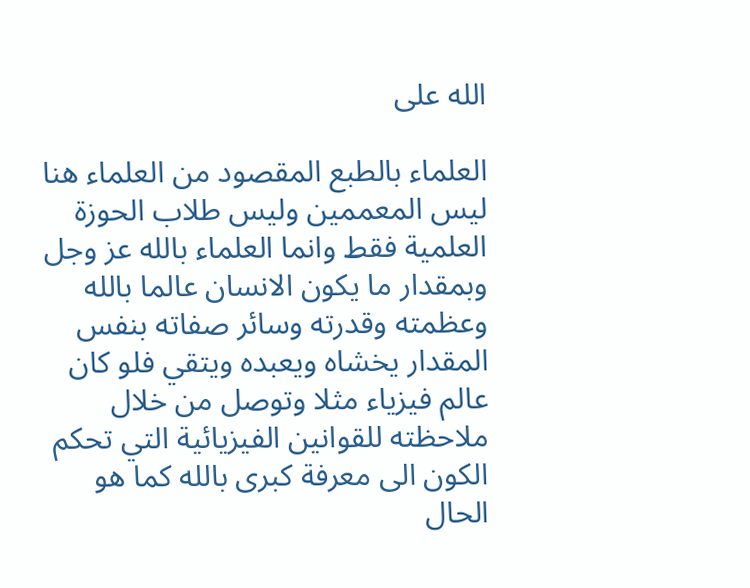الله على

العلماء بالطبع المقصود من العلماء هنا ليس المعممين وليس طلاب الحوزة العلمية فقط وانما العلماء بالله عز وجل وبمقدار ما يكون الانسان عالما بالله وعظمته وقدرته وسائر صفاته بنفس المقدار يخشاه ويعبده ويتقي فلو كان عالم فيزياء مثلا وتوصل من خلال ملاحظته للقوانين الفيزيائية التي تحكم الكون الى معرفة كبرى بالله كما هو الحال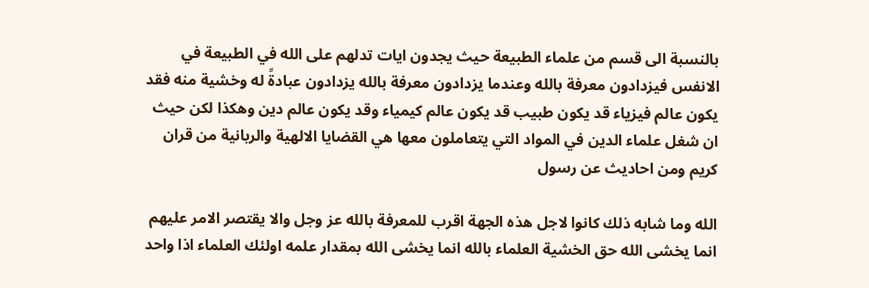بالنسبة الى قسم من علماء الطبيعة حيث يجدون ايات تدلهم على الله في الطبيعة في الانفس فيزدادون معرفة بالله وعندما يزدادون معرفة بالله يزدادون عبادةً له وخشية منه فقد يكون عالم فيزياء قد يكون طبيب قد يكون عالم كيمياء وقد يكون عالم دين وهكذا لكن حيث ان شغل علماء الدين في المواد التي يتعاملون معها هي القضايا الالهية والربانية من قران كريم ومن احاديث عن رسول

الله وما شابه ذلك كانوا لاجل هذه الجهة اقرب للمعرفة بالله عز وجل والا يقتصر الامر عليهم انما يخشى الله حق الخشية العلماء بالله انما يخشى الله بمقدار علمه اولئك العلماء اذا واحد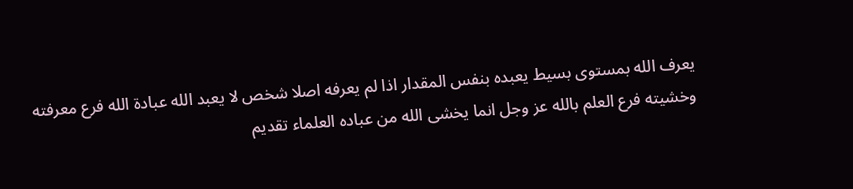يعرف الله بمستوى بسيط يعبده بنفس المقدار اذا لم يعرفه اصلا شخص لا يعبد الله عبادة الله فرع معرفته وخشيته فرع العلم بالله عز وجل انما يخشى الله من عباده العلماء تقديم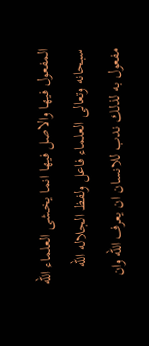المفعول فيها والاصل فيها انما يخشى العلماء الله سبحانه وتعالى العلماء فاعل ولفظ الجلاله الله مفعول به لذلك ندب للانسان ان يعرف الله وان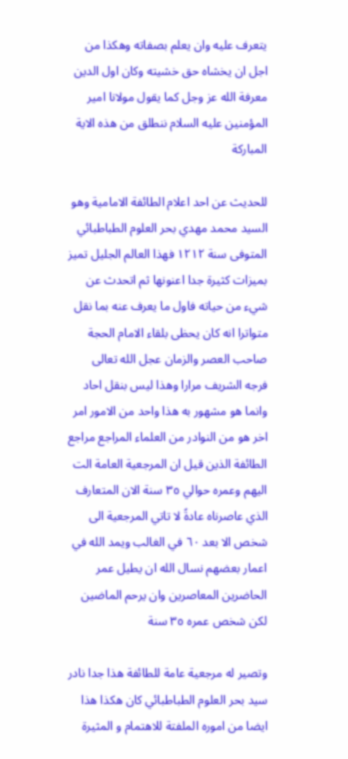يتعرف عليه وان يعلم بصفاته وهكذا من اجل ان يخشاه حق خشيته وكان اول الدين معرفة الله عز وجل كما يقول مولانا امير المؤمنين عليه السلام ننطلق من هذه الاية المباركة

للحديث عن احد اعلام الطائفة الامامية وهو السيد محمد مهدي بحر العلوم الطباطبائي المتوفى سنة ١٢١٢ فهذا العالم الجليل تميز بميزات كثيرة جدا اعنونها ثم اتحدث عن شيء من حياته فاول ما يعرف عنه بما نقل متواترا انه كان يحظى بلقاء الامام الحجة صاحب العصر والزمان عجل الله تعالى فرجه الشريف مرارا وهذا ليس بنقل احاد وانما هو مشهور به هذا واحد من الامور امر اخر هو من النوادر من العلماء المراجع مراجع الطائفة الذين قيل ان المرجعية العامة الت اليهم وعمره حوالي ٣٥ سنة الان المتعارف الذي عاصرناه عادةً لا تاتي المرجعية الى شخص الا بعد ٦٠ في الغالب ويمد الله في اعمار بعضهم نسال الله ان يطيل عمر الحاضرين المعاصرين وان يرحم الماضين لكن شخص عمره ٣٥ سنة

وتصير له مرجعية عامة للطائفة هذا جدا نادر سيد بحر العلوم الطباطبائي كان هكذا هذا ايضا من اموره الملفتة للاهتمام و المثيرة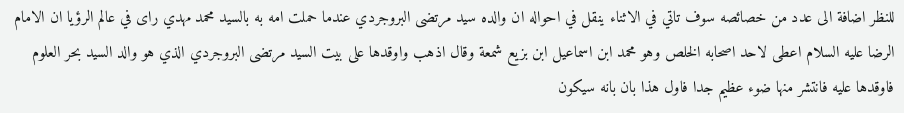للنظر اضافة الى عدد من خصائصه سوف تاتي في الاثناء ينقل في احواله ان والده سيد مرتضى البروجردي عندما حملت امه به بالسيد محمد مهدي راى في عالم الرؤيا ان الامام الرضا عليه السلام اعطى لاحد اصحابه الخلص وهو محمد ابن اسماعيل ابن بزيع شمعة وقال اذهب واوقدها على بيت السيد مرتضى البروجردي الذي هو والد السيد بحر العلوم فاوقدها عليه فانتشر منها ضوء عظيم جدا فاول هذا بان بانه سيكون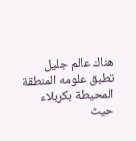هناك عالم جليل تطبق علومه المنطقة المحيطة بكربلاء حيث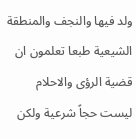ولد فيها والنجف والمنطقة الشيعية طبعا تعلمون ان قضية الرؤى والاحلام ليست حجاً شرعية ولكن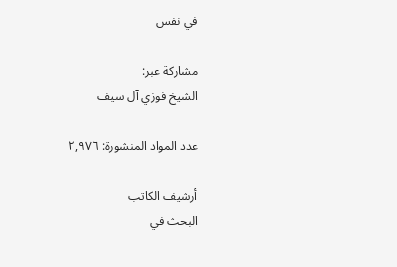في نفس

مشاركة عبر:
الشيخ فوزي آل سيف

عدد المواد المنشورة: ٢,٩٧٦

أرشيف الكاتب
البحث في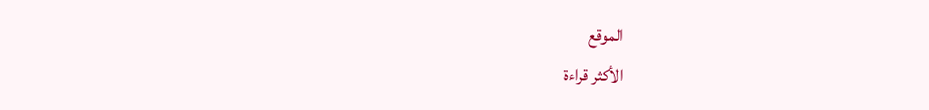الموقع
الأكثر قراءة